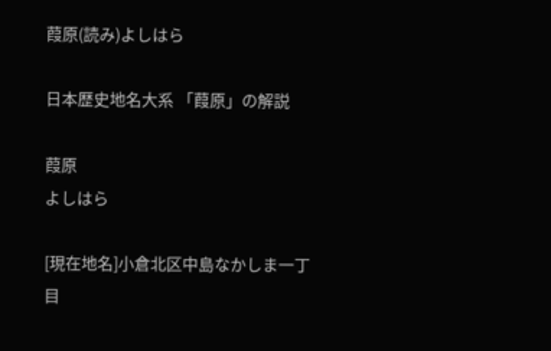葭原(読み)よしはら

日本歴史地名大系 「葭原」の解説

葭原
よしはら

[現在地名]小倉北区中島なかしま一丁目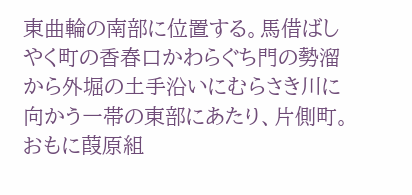東曲輪の南部に位置する。馬借ばしやく町の香春口かわらぐち門の勢溜から外堀の土手沿いにむらさき川に向かう一帯の東部にあたり、片側町。おもに葭原組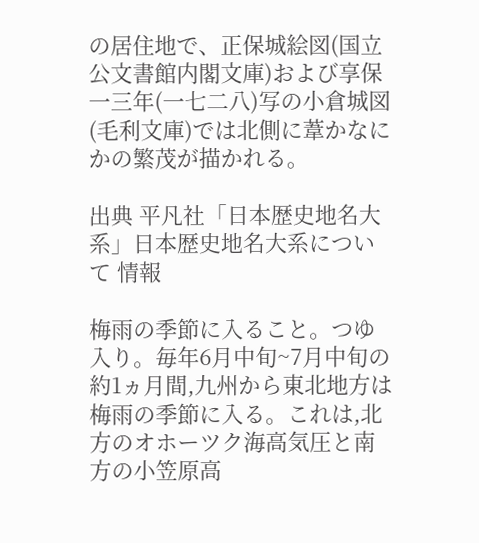の居住地で、正保城絵図(国立公文書館内閣文庫)および享保一三年(一七二八)写の小倉城図(毛利文庫)では北側に葦かなにかの繁茂が描かれる。

出典 平凡社「日本歴史地名大系」日本歴史地名大系について 情報

梅雨の季節に入ること。つゆ入り。毎年6月中旬~7月中旬の約1ヵ月間,九州から東北地方は梅雨の季節に入る。これは,北方のオホーツク海高気圧と南方の小笠原高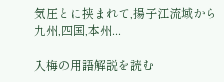気圧とに挟まれて,揚子江流域から九州,四国,本州...

入梅の用語解説を読む